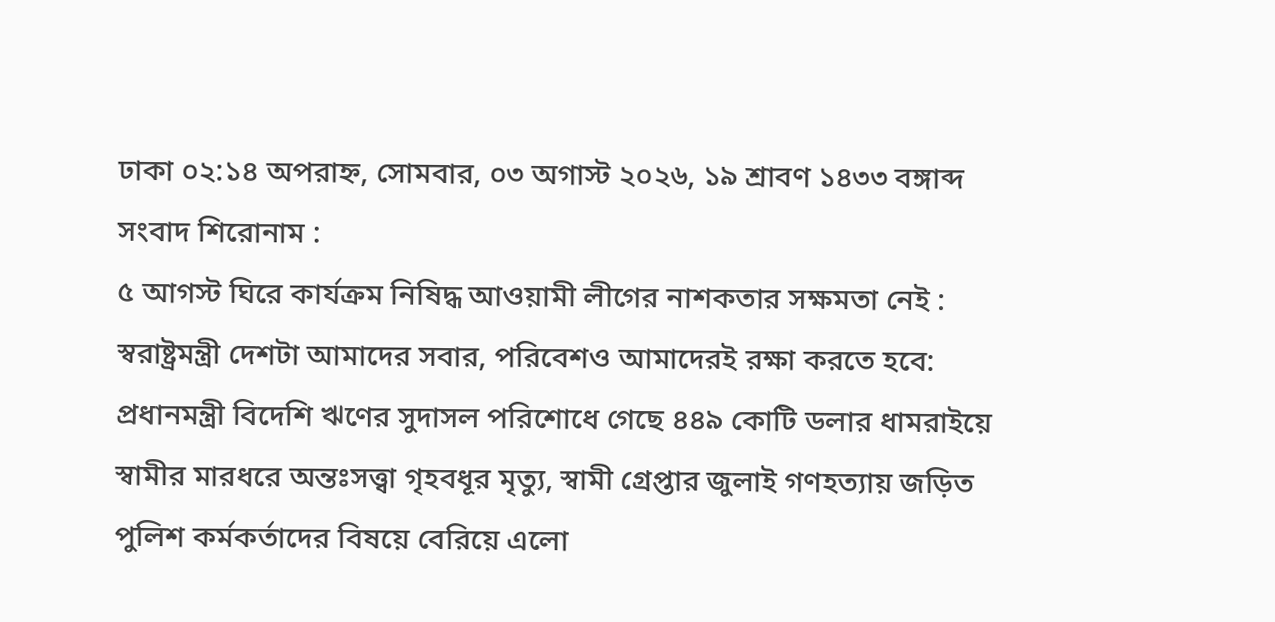ঢাকা ০২:১৪ অপরাহ্ন, সোমবার, ০৩ অগাস্ট ২০২৬, ১৯ শ্রাবণ ১৪৩৩ বঙ্গাব্দ
সংবাদ শিরোনাম :
৫ আগস্ট ঘিরে কার্যক্রম নিষিদ্ধ আওয়ামী লীগের নাশকতার সক্ষমতা নেই : স্বরাষ্ট্রমন্ত্রী দেশটা আমাদের সবার, পরিবেশও আমাদেরই রক্ষা করতে হবে: প্রধানমন্ত্রী বিদেশি ঋণের সুদাসল পরিশোধে গেছে ৪৪৯ কোটি ডলার ধামরাইয়ে স্বামীর মারধরে অন্তঃসত্ত্বা গৃহবধূর মৃত্যু, স্বামী গ্রেপ্তার জুলাই গণহত্যায় জড়িত পুলিশ কর্মকর্তাদের বিষয়ে বেরিয়ে এলো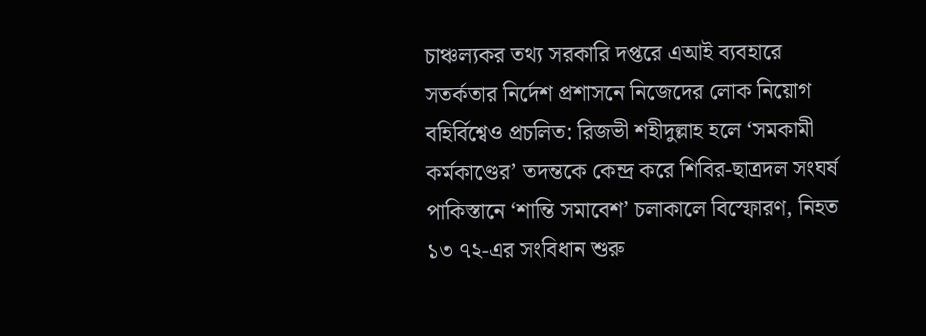চাঞ্চল্যকর তথ্য সরকারি দপ্তরে এআই ব্যবহারে সতর্কতার নির্দেশ প্রশাসনে নিজেদের লোক নিয়োগ বহির্বিশ্বেও প্রচলিত: রিজভী শহীদুল্লাহ হলে ‘সমকামী কর্মকাণ্ডের’ তদন্তকে কেন্দ্র করে শিবির-ছাত্রদল সংঘর্ষ পাকিস্তানে ‘শান্তি সমাবেশ’ চলাকালে বিস্ফোরণ, নিহত ১৩ ৭২-এর সংবিধান শুরু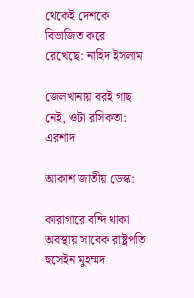থেকেই দেশকে বিভাজিত করে রেখেছে: নাহিদ ইসলাম

জেলখানায় বরই গাছ নেই, ওটা রসিকতা: এরশাদ

আকাশ জাতীয় ডেস্ক:

কারাগারে বন্দি থাকা অবস্থায় সাবেক রাষ্ট্রপতি হুসেইন মুহম্মদ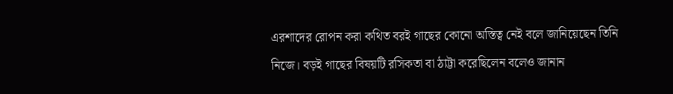এরশাদের রোপন করা কথিত বরই গাছের কোনো অস্তিত্ব নেই বলে জানিয়েছেন তিনি নিজে। বড়ই গাছের বিষয়টি রসিকতা বা ঠাট্টা করেছিলেন বলেও জানান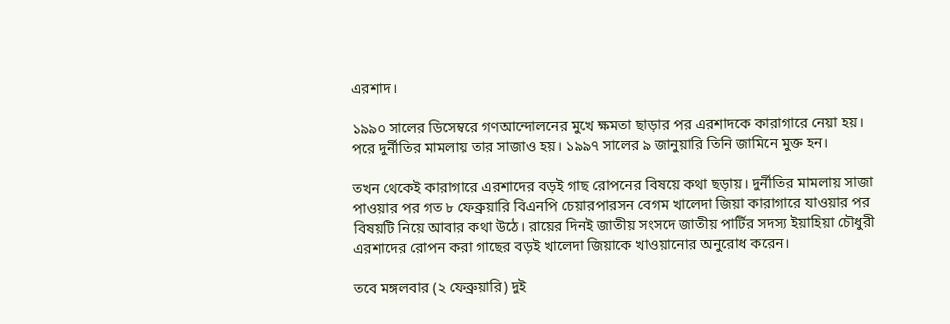এরশাদ।

১৯৯০ সালের ডিসেম্বরে গণআন্দোলনের মুখে ক্ষমতা ছাড়ার পর এরশাদকে কারাগারে নেয়া হয়। পরে দুর্নীতির মামলায় তার সাজাও হয়। ১৯৯৭ সালের ৯ জানুয়ারি তিনি জামিনে মুক্ত হন।

তখন থেকেই কারাগারে এরশাদের বড়ই গাছ রোপনের বিষয়ে কথা ছড়ায়। দুর্নীতির মামলায় সাজা পাওয়ার পর গত ৮ ফেব্রুয়ারি বিএনপি চেয়ারপারসন বেগম খালেদা জিয়া কারাগারে যাওয়ার পর বিষয়টি নিয়ে আবার কথা উঠে। রায়ের দিনই জাতীয় সংসদে জাতীয় পার্টির সদস্য ইয়াহিয়া চৌধুরী এরশাদের রোপন করা গাছের বড়ই খালেদা জিয়াকে খাওয়ানোর অনুরোধ করেন।

তবে মঙ্গলবার (২ ফেব্রুয়ারি) দুই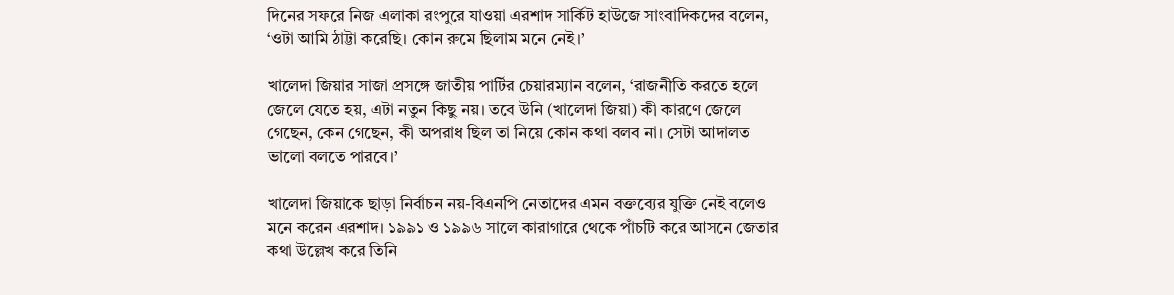দিনের সফরে নিজ এলাকা রংপুরে যাওয়া এরশাদ সার্কিট হাউজে সাংবাদিকদের বলেন, ‘ওটা আমি ঠাট্টা করেছি। কোন রুমে ছিলাম মনে নেই।’

খালেদা জিয়ার সাজা প্রসঙ্গে জাতীয় পার্টির চেয়ারম্যান বলেন, ‘রাজনীতি করতে হলে জেলে যেতে হয়, এটা নতুন কিছু নয়। তবে উনি (খালেদা জিয়া) কী কারণে জেলে গেছেন, কেন গেছেন, কী অপরাধ ছিল তা নিয়ে কোন কথা বলব না। সেটা আদালত ভালো বলতে পারবে।’

খালেদা জিয়াকে ছাড়া নির্বাচন নয়-বিএনপি নেতাদের এমন বক্তব্যের যুক্তি নেই বলেও মনে করেন এরশাদ। ১৯৯১ ও ১৯৯৬ সালে কারাগারে থেকে পাঁচটি করে আসনে জেতার কথা উল্লেখ করে তিনি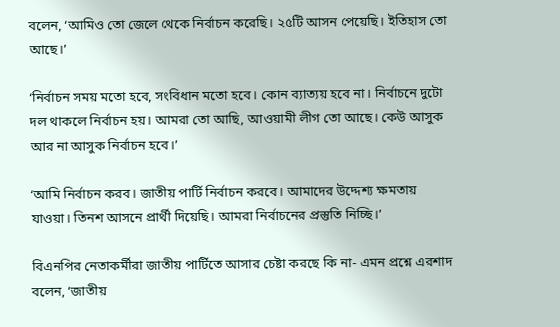বলেন, ‘আমিও তো জেলে থেকে নির্বাচন করেছি। ২৫টি আসন পেয়েছি। ইতিহাস তো আছে।’

‘নির্বাচন সময় মতো হবে, সংবিধান মতো হবে। কোন ব্যাত্যয় হবে না। নির্বাচনে দুটো দল থাকলে নির্বাচন হয়। আমরা তো আছি, আওয়ামী লীগ তো আছে। কেউ আসুক আর না আসুক নির্বাচন হবে।’

‘আমি নির্বাচন করব। জাতীয় পার্টি নির্বাচন করবে। আমাদের উদ্দেশ্য ক্ষমতায় যাওয়া। তিনশ আসনে প্রার্থী দিয়েছি। আমরা নির্বাচনের প্রস্তুতি নিচ্ছি।’

বিএনপির নেতাকর্মীরা জাতীয় পার্টিতে আসার চেষ্টা করছে কি না- এমন প্রশ্নে এরশাদ বলেন, ‘জাতীয়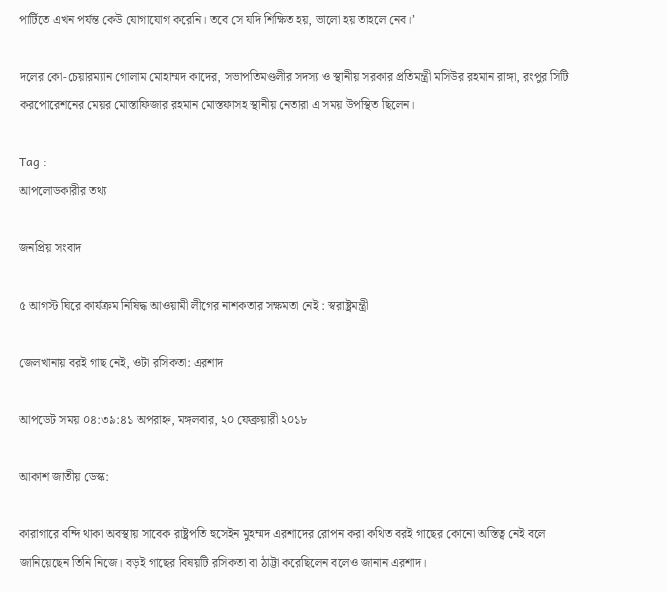পার্টিতে এখন পর্যন্ত কেউ যোগাযোগ করেনি। তবে সে যদি শিক্ষিত হয়, ভালো হয় তাহলে নেব।’

দলের কো-চেয়ারম্যান গোলাম মোহাম্মদ কাদের, সভাপতিমণ্ডলীর সদস্য ও স্থানীয় সরকার প্রতিমন্ত্রী মসিউর রহমান রাঙ্গা, রংপুর সিটি করপোরেশনের মেয়র মোস্তাফিজার রহমান মোস্তফাসহ স্থানীয় নেতারা এ সময় উপস্থিত ছিলেন।

Tag :
আপলোডকারীর তথ্য

জনপ্রিয় সংবাদ

৫ আগস্ট ঘিরে কার্যক্রম নিষিদ্ধ আওয়ামী লীগের নাশকতার সক্ষমতা নেই : স্বরাষ্ট্রমন্ত্রী

জেলখানায় বরই গাছ নেই, ওটা রসিকতা: এরশাদ

আপডেট সময় ০৪:৩৯:৪১ অপরাহ্ন, মঙ্গলবার, ২০ ফেব্রুয়ারী ২০১৮

আকাশ জাতীয় ডেস্ক:

কারাগারে বন্দি থাকা অবস্থায় সাবেক রাষ্ট্রপতি হুসেইন মুহম্মদ এরশাদের রোপন করা কথিত বরই গাছের কোনো অস্তিত্ব নেই বলে জানিয়েছেন তিনি নিজে। বড়ই গাছের বিষয়টি রসিকতা বা ঠাট্টা করেছিলেন বলেও জানান এরশাদ।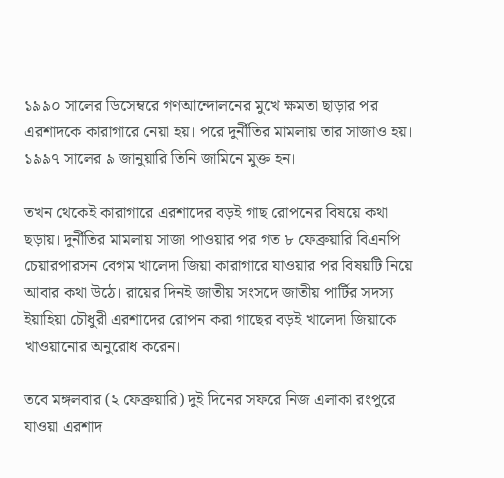১৯৯০ সালের ডিসেম্বরে গণআন্দোলনের মুখে ক্ষমতা ছাড়ার পর এরশাদকে কারাগারে নেয়া হয়। পরে দুর্নীতির মামলায় তার সাজাও হয়। ১৯৯৭ সালের ৯ জানুয়ারি তিনি জামিনে মুক্ত হন।

তখন থেকেই কারাগারে এরশাদের বড়ই গাছ রোপনের বিষয়ে কথা ছড়ায়। দুর্নীতির মামলায় সাজা পাওয়ার পর গত ৮ ফেব্রুয়ারি বিএনপি চেয়ারপারসন বেগম খালেদা জিয়া কারাগারে যাওয়ার পর বিষয়টি নিয়ে আবার কথা উঠে। রায়ের দিনই জাতীয় সংসদে জাতীয় পার্টির সদস্য ইয়াহিয়া চৌধুরী এরশাদের রোপন করা গাছের বড়ই খালেদা জিয়াকে খাওয়ানোর অনুরোধ করেন।

তবে মঙ্গলবার (২ ফেব্রুয়ারি) দুই দিনের সফরে নিজ এলাকা রংপুরে যাওয়া এরশাদ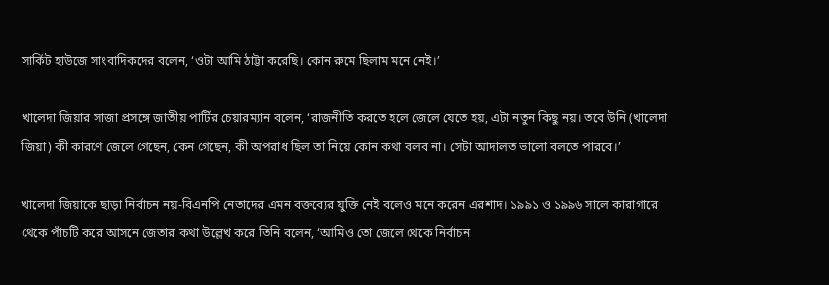সার্কিট হাউজে সাংবাদিকদের বলেন, ‘ওটা আমি ঠাট্টা করেছি। কোন রুমে ছিলাম মনে নেই।’

খালেদা জিয়ার সাজা প্রসঙ্গে জাতীয় পার্টির চেয়ারম্যান বলেন, ‘রাজনীতি করতে হলে জেলে যেতে হয়, এটা নতুন কিছু নয়। তবে উনি (খালেদা জিয়া) কী কারণে জেলে গেছেন, কেন গেছেন, কী অপরাধ ছিল তা নিয়ে কোন কথা বলব না। সেটা আদালত ভালো বলতে পারবে।’

খালেদা জিয়াকে ছাড়া নির্বাচন নয়-বিএনপি নেতাদের এমন বক্তব্যের যুক্তি নেই বলেও মনে করেন এরশাদ। ১৯৯১ ও ১৯৯৬ সালে কারাগারে থেকে পাঁচটি করে আসনে জেতার কথা উল্লেখ করে তিনি বলেন, ‘আমিও তো জেলে থেকে নির্বাচন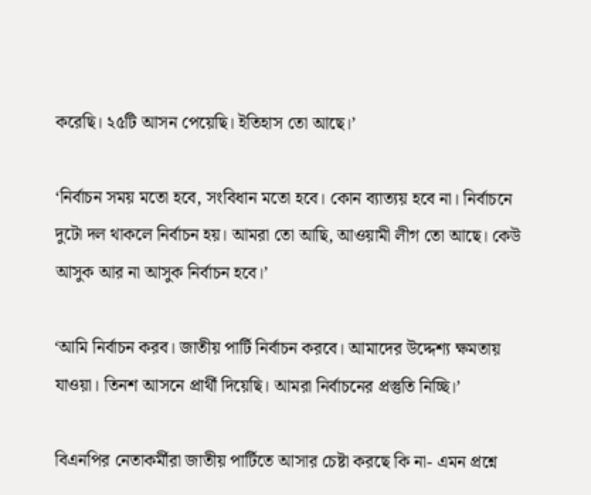করেছি। ২৫টি আসন পেয়েছি। ইতিহাস তো আছে।’

‘নির্বাচন সময় মতো হবে, সংবিধান মতো হবে। কোন ব্যাত্যয় হবে না। নির্বাচনে দুটো দল থাকলে নির্বাচন হয়। আমরা তো আছি, আওয়ামী লীগ তো আছে। কেউ আসুক আর না আসুক নির্বাচন হবে।’

‘আমি নির্বাচন করব। জাতীয় পার্টি নির্বাচন করবে। আমাদের উদ্দেশ্য ক্ষমতায় যাওয়া। তিনশ আসনে প্রার্থী দিয়েছি। আমরা নির্বাচনের প্রস্তুতি নিচ্ছি।’

বিএনপির নেতাকর্মীরা জাতীয় পার্টিতে আসার চেষ্টা করছে কি না- এমন প্রশ্নে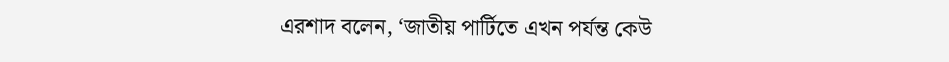এরশাদ বলেন, ‘জাতীয় পার্টিতে এখন পর্যন্ত কেউ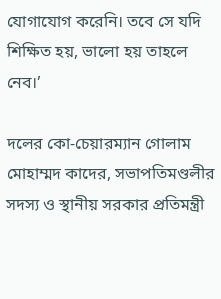যোগাযোগ করেনি। তবে সে যদি শিক্ষিত হয়, ভালো হয় তাহলে নেব।’

দলের কো-চেয়ারম্যান গোলাম মোহাম্মদ কাদের, সভাপতিমণ্ডলীর সদস্য ও স্থানীয় সরকার প্রতিমন্ত্রী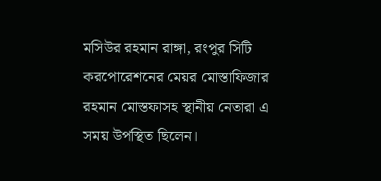মসিউর রহমান রাঙ্গা, রংপুর সিটি করপোরেশনের মেয়র মোস্তাফিজার রহমান মোস্তফাসহ স্থানীয় নেতারা এ সময় উপস্থিত ছিলেন।